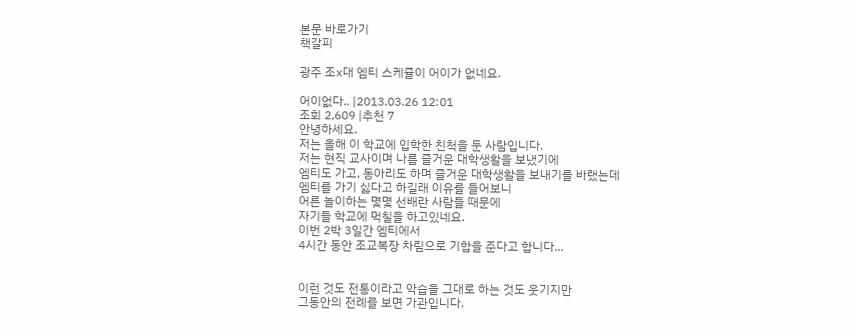본문 바로가기
책갈피

광주 조x대 엠티 스케쥴이 어이가 없네요.

어이없다.. |2013.03.26 12:01
조회 2,609 |추천 7
안녕하세요.
저는 올해 이 학교에 입학한 친척을 둔 사람입니다.
저는 현직 교사이며 나름 즐거운 대학생활을 보냈기에
엠티도 가고, 동아리도 하며 즐거운 대학생활을 보내기를 바랬는데
엠티를 가기 싫다고 하길래 이유를 들어보니
어른 놀이하는 몇몇 선배란 사람들 때문에
자기들 학교에 먹칠을 하고있네요.
이번 2박 3일간 엠티에서
4시간 동안 조교복장 차림으로 기합을 준다고 합니다...


이런 것도 전통이라고 악습을 그대로 하는 것도 웃기지만
그동안의 전례를 보면 가관입니다.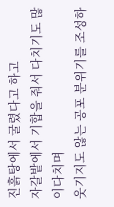진흙탕에서 굴렸다고 하고
자갈밭에서 기합을 줘서 다치기도 많이다치며
웃기지도 않는 공포 분위기를 조성하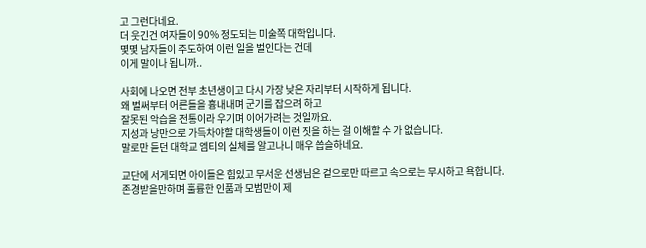고 그런다네요.
더 웃긴건 여자들이 90% 정도되는 미술쪽 대학입니다.
몇몇 남자들이 주도하여 이런 일을 벌인다는 건데
이게 말이나 됩니까..

사회에 나오면 전부 초년생이고 다시 가장 낮은 자리부터 시작하게 됩니다.
왜 벌써부터 어른들을 흉내내며 군기를 잡으려 하고
잘못된 악습을 전통이라 우기며 이어가려는 것일까요.
지성과 낭만으로 가득차야할 대학생들이 이런 짓을 하는 걸 이해할 수 가 없습니다.
말로만 듣던 대학교 엠티의 실체를 알고나니 매우 씁슬하네요.

교단에 서게되면 아이들은 힘있고 무서운 선생님은 겉으로만 따르고 속으로는 무시하고 욕합니다.
존경받을만하며 훌륭한 인품과 모범만이 제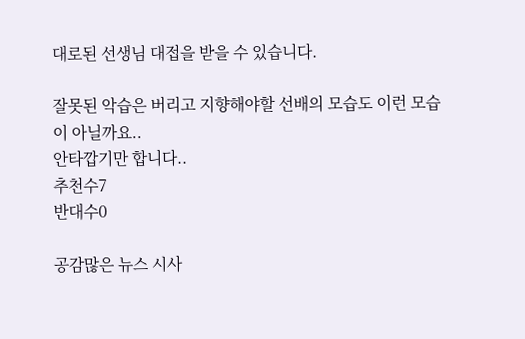대로된 선생님 대접을 받을 수 있습니다.

잘못된 악습은 버리고 지향해야할 선배의 모습도 이런 모습이 아닐까요..
안타깝기만 합니다..
추천수7
반대수0

공감많은 뉴스 시사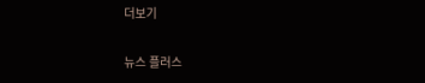더보기

뉴스 플러스